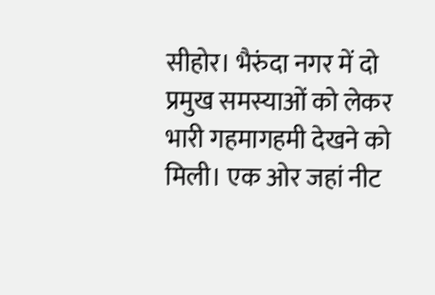सीहोर। भैरुंदा नगर में दो प्रमुख समस्याओं को लेकर भारी गहमागहमी देखने को मिली। एक ओर जहां नीट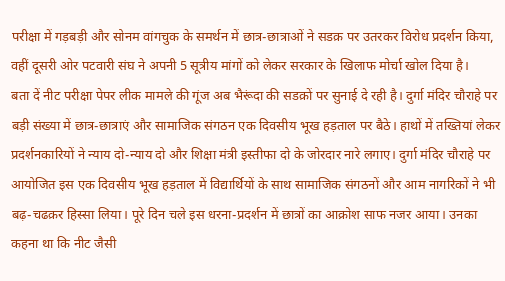परीक्षा में गड़बड़ी और सोनम वांगचुक के समर्थन में छात्र-छात्राओं ने सडक़ पर उतरकर विरोध प्रदर्शन किया, वहीं दूसरी ओर पटवारी संघ ने अपनी 5 सूत्रीय मांगों को लेकर सरकार के खिलाफ मोर्चा खोल दिया है।
बता दें नीट परीक्षा पेपर लीक मामले की गूंज अब भैरूंदा की सडक़ों पर सुनाई दे रही है। दुर्गा मंदिर चौराहे पर बड़ी संख्या में छात्र-छात्राएं और सामाजिक संगठन एक दिवसीय भूख हड़ताल पर बैठे। हाथों में तख्तियां लेकर प्रदर्शनकारियों ने न्याय दो-न्याय दो और शिक्षा मंत्री इस्तीफा दो के जोरदार नारे लगाए। दुर्गा मंदिर चौराहे पर आयोजित इस एक दिवसीय भूख हड़ताल में विद्यार्थियों के साथ सामाजिक संगठनों और आम नागरिकों ने भी बढ़-चढक़र हिस्सा लिया। पूरे दिन चले इस धरना-प्रदर्शन में छात्रों का आक्रोश साफ नजर आया। उनका कहना था कि नीट जैसी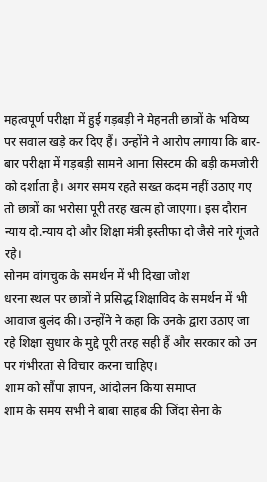महत्वपूर्ण परीक्षा में हुई गड़बड़ी ने मेहनती छात्रों के भविष्य पर सवाल खड़े कर दिए हैं। उन्होंने ने आरोप लगाया कि बार-बार परीक्षा में गड़बड़ी सामने आना सिस्टम की बड़ी कमजोरी को दर्शाता है। अगर समय रहते सख्त कदम नहीं उठाए गए तो छात्रों का भरोसा पूरी तरह खत्म हो जाएगा। इस दौरान न्याय दो.न्याय दो और शिक्षा मंत्री इस्तीफा दो जैसे नारे गूंजते रहे।
सोनम वांगचुक के समर्थन में भी दिखा जोश
धरना स्थल पर छात्रों ने प्रसिद्ध शिक्षाविद के समर्थन में भी आवाज बुलंद की। उन्होंने ने कहा कि उनके द्वारा उठाए जा रहे शिक्षा सुधार के मुद्दे पूरी तरह सही हैं और सरकार को उन पर गंभीरता से विचार करना चाहिए।
शाम को सौंपा ज्ञापन, आंदोलन किया समाप्त
शाम के समय सभी ने बाबा साहब की जिंदा सेना के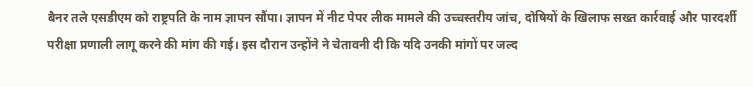बैनर तले एसडीएम को राष्ट्रपति के नाम ज्ञापन सौंपा। ज्ञापन में नीट पेपर लीक मामले की उच्चस्तरीय जांच, दोषियों के खिलाफ सख्त कार्रवाई और पारदर्शी परीक्षा प्रणाली लागू करने की मांग की गई। इस दौरान उन्होंने ने चेतावनी दी कि यदि उनकी मांगों पर जल्द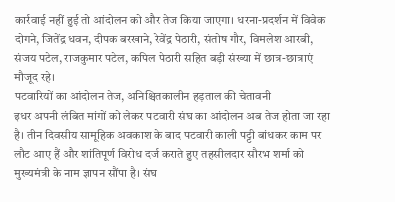कार्रवाई नहीं हुई तो आंदोलन को और तेज किया जाएगा। धरना-प्रदर्शन में विवेक दोगने, जितेंद्र धवन, दीपक बरखाने, रेवेंद्र पेठारी, संतोष गौर, विमलेश आरबी, संजय पटेल, राजकुमार पटेल, कपिल पेठारी सहित बड़ी संख्या में छात्र-छात्राएं मौजूद रहे।
पटवारियों का आंदोलन तेज, अनिश्चितकालीन हड़ताल की चेतावनी
इधर अपनी लंबित मांगों को लेकर पटवारी संघ का आंदोलन अब तेज होता जा रहा है। तीन दिवसीय सामूहिक अवकाश के बाद पटवारी काली पट्टी बांधकर काम पर लौट आए हैं और शांतिपूर्ण विरोध दर्ज कराते हुए तहसीलदार सौरभ शर्मा को मुख्यमंत्री के नाम ज्ञापन सौंपा है। संघ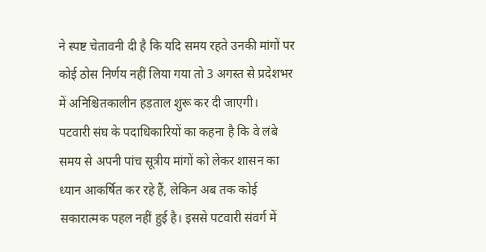ने स्पष्ट चेतावनी दी है कि यदि समय रहते उनकी मांगों पर कोई ठोस निर्णय नहीं लिया गया तो 3 अगस्त से प्रदेशभर में अनिश्चितकालीन हड़ताल शुरू कर दी जाएगी।
पटवारी संघ के पदाधिकारियों का कहना है कि वे लंबे समय से अपनी पांच सूत्रीय मांगों को लेकर शासन का ध्यान आकर्षित कर रहे हैं, लेकिन अब तक कोई सकारात्मक पहल नहीं हुई है। इससे पटवारी संवर्ग में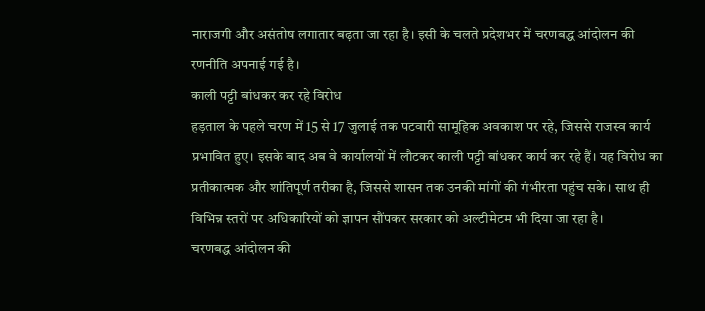नाराजगी और असंतोष लगातार बढ़ता जा रहा है। इसी के चलते प्रदेशभर में चरणबद्ध आंदोलन की रणनीति अपनाई गई है।
काली पट्टी बांधकर कर रहे विरोध
हड़ताल के पहले चरण में 15 से 17 जुलाई तक पटवारी सामूहिक अवकाश पर रहे, जिससे राजस्व कार्य प्रभावित हुए। इसके बाद अब वे कार्यालयों में लौटकर काली पट्टी बांधकर कार्य कर रहे हैं। यह विरोध का प्रतीकात्मक और शांतिपूर्ण तरीका है, जिससे शासन तक उनकी मांगों की गंभीरता पहुंच सके। साथ ही विभिन्न स्तरों पर अधिकारियों को ज्ञापन सौंपकर सरकार को अल्टीमेटम भी दिया जा रहा है।
चरणबद्ध आंदोलन की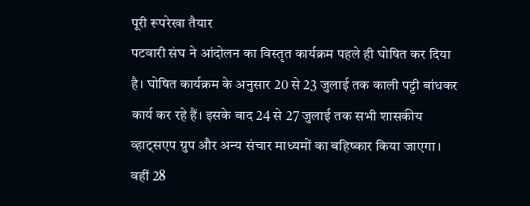पूरी रूपरेखा तैयार
पटवारी संघ ने आंदोलन का विस्तृत कार्यक्रम पहले ही घोषित कर दिया है। घोषित कार्यक्रम के अनुसार 20 से 23 जुलाई तक काली पट्टी बांधकर कार्य कर रहे हैं। इसके बाद 24 से 27 जुलाई तक सभी शासकीय व्हाट्सएप ग्रुप और अन्य संचार माध्यमों का बहिष्कार किया जाएगा। वहीं 28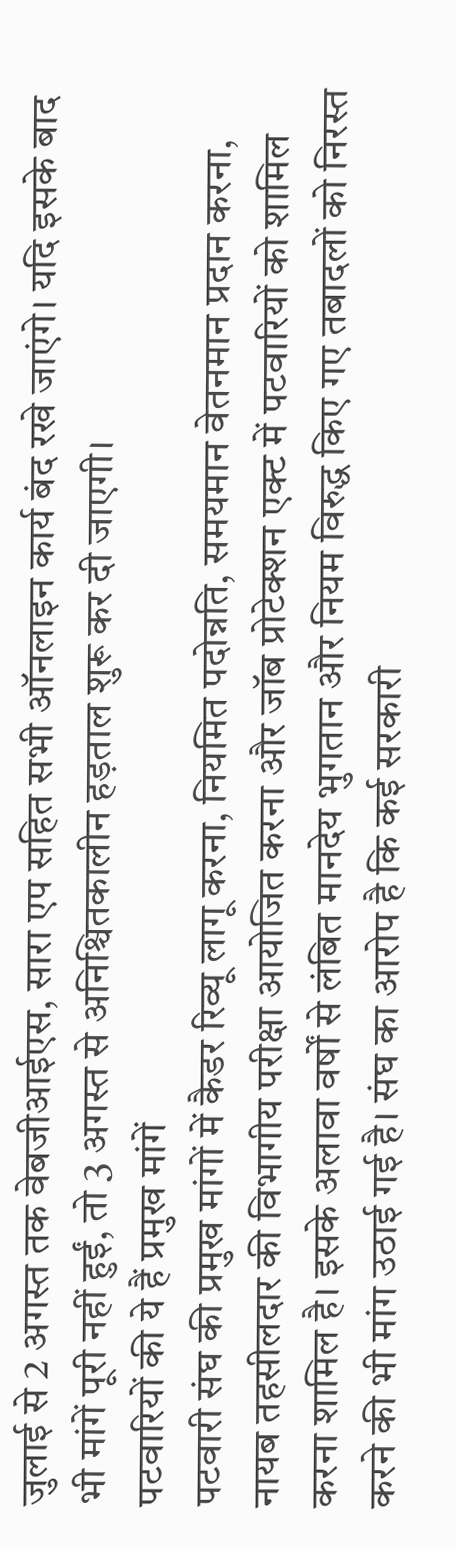जुलाई से 2 अगस्त तक वेबजीआईएस, सारा एप सहित सभी ऑनलाइन कार्य बंद रखे जाएंगे। यदि इसके बाद भी मांगें पूरी नहीं हुईं, तो 3 अगस्त से अनिश्चितकालीन हड़ताल शुरू कर दी जाएगी।
पटवारियों की ये हैं प्रमुख मांगें
पटवारी संघ की प्रमुख मांगों में कैडर रिव्यू लागू करना, नियमित पदोन्नति, समयमान वेतनमान प्रदान करना, नायब तहसीलदार की विभागीय परीक्षा आयोजित करना और जॉब प्रोटेक्शन एक्ट में पटवारियों को शामिल करना शामिल है। इसके अलावा वर्षों से लंबित मानदेय भुगतान और नियम विरुद्ध किए गए तबादलों को निरस्त करने की भी मांग उठाई गई है। संघ का आरोप है कि कई सरकारी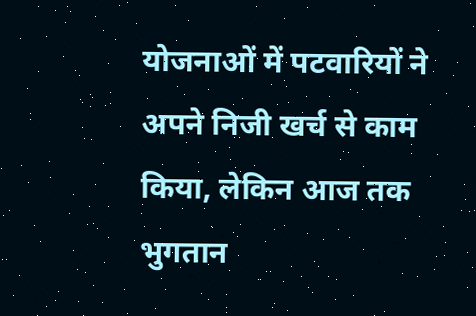योजनाओं में पटवारियों ने अपने निजी खर्च से काम किया, लेकिन आज तक भुगतान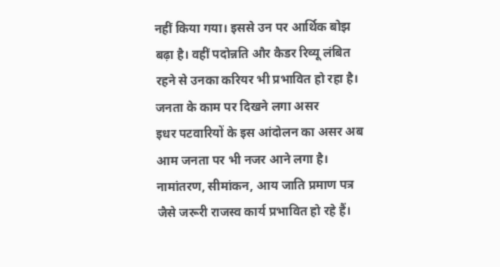नहीं किया गया। इससे उन पर आर्थिक बोझ बढ़ा है। वहीं पदोन्नति और कैडर रिव्यू लंबित रहने से उनका करियर भी प्रभावित हो रहा है।
जनता के काम पर दिखने लगा असर
इधर पटवारियों के इस आंदोलन का असर अब आम जनता पर भी नजर आने लगा है। नामांतरण, सीमांकन, आय जाति प्रमाण पत्र जैसे जरूरी राजस्व कार्य प्रभावित हो रहे हैं।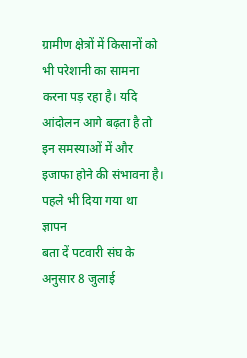ग्रामीण क्षेत्रों में किसानों को भी परेशानी का सामना करना पड़ रहा है। यदि आंदोलन आगे बढ़ता है तो इन समस्याओं में और इजाफा होने की संभावना है।
पहले भी दिया गया था ज्ञापन
बता दें पटवारी संघ के अनुसार 8 जुलाई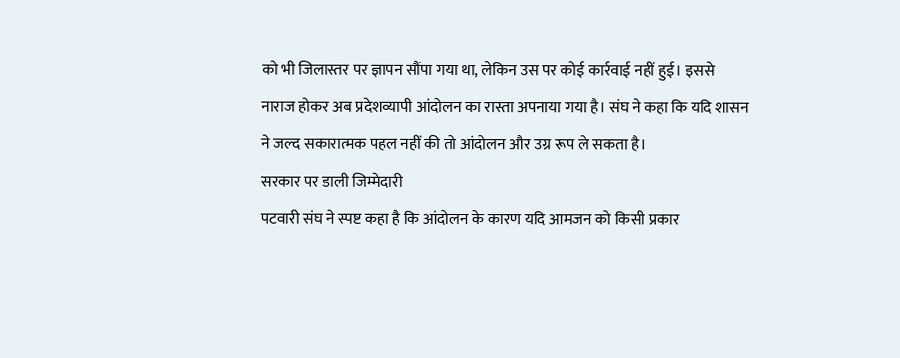को भी जिलास्तर पर ज्ञापन सौंपा गया था, लेकिन उस पर कोई कार्रवाई नहीं हुई। इससे नाराज होकर अब प्रदेशव्यापी आंदोलन का रास्ता अपनाया गया है। संघ ने कहा कि यदि शासन ने जल्द सकारात्मक पहल नहीं की तो आंदोलन और उग्र रूप ले सकता है।
सरकार पर डाली जिम्मेदारी
पटवारी संघ ने स्पष्ट कहा है कि आंदोलन के कारण यदि आमजन को किसी प्रकार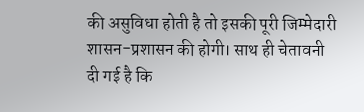की असुविधा होती है तो इसकी पूरी जिम्मेदारी शासन-प्रशासन की होगी। साथ ही चेतावनी दी गई है कि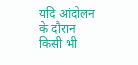यदि आंदोलन के दौरान किसी भी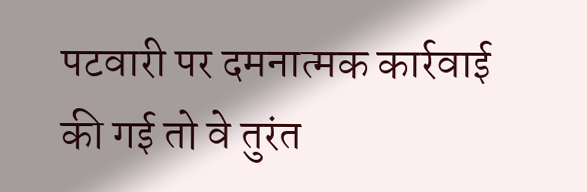पटवारी पर दमनात्मक कार्रवाई की गई तो वे तुरंत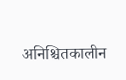अनिश्चितकालीन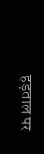हड़ताल पर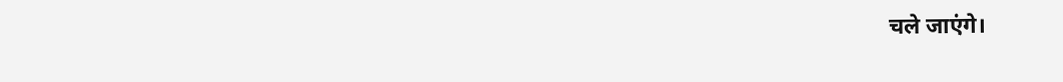चले जाएंगे।